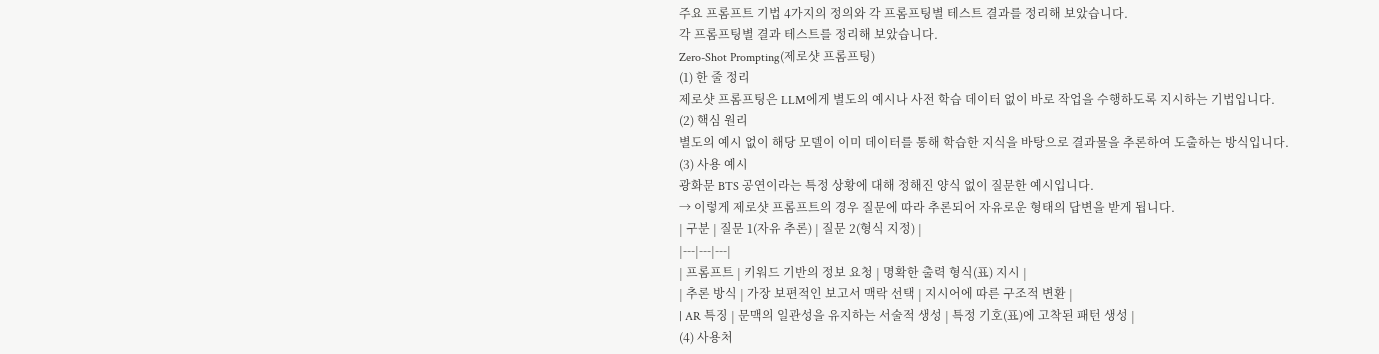주요 프롬프트 기법 4가지의 정의와 각 프롬프팅별 테스트 결과를 정리해 보았습니다.
각 프롬프팅별 결과 테스트를 정리해 보았습니다.
Zero-Shot Prompting(제로샷 프롬프팅)
(1) 한 줄 정리
제로샷 프롬프팅은 LLM에게 별도의 예시나 사전 학습 데이터 없이 바로 작업을 수행하도록 지시하는 기법입니다.
(2) 핵심 원리
별도의 예시 없이 해당 모델이 이미 데이터를 통해 학습한 지식을 바탕으로 결과물을 추론하여 도출하는 방식입니다.
(3) 사용 예시
광화문 BTS 공연이라는 특정 상황에 대해 정해진 양식 없이 질문한 예시입니다.
→ 이렇게 제로샷 프롬프트의 경우 질문에 따라 추론되어 자유로운 형태의 답변을 받게 됩니다.
| 구분 | 질문 1(자유 추론) | 질문 2(형식 지정) |
|---|---|---|
| 프롬프트 | 키워드 기반의 정보 요청 | 명확한 출력 형식(표) 지시 |
| 추론 방식 | 가장 보편적인 보고서 맥락 선택 | 지시어에 따른 구조적 변환 |
| AR 특징 | 문맥의 일관성을 유지하는 서술적 생성 | 특정 기호(표)에 고착된 패턴 생성 |
(4) 사용처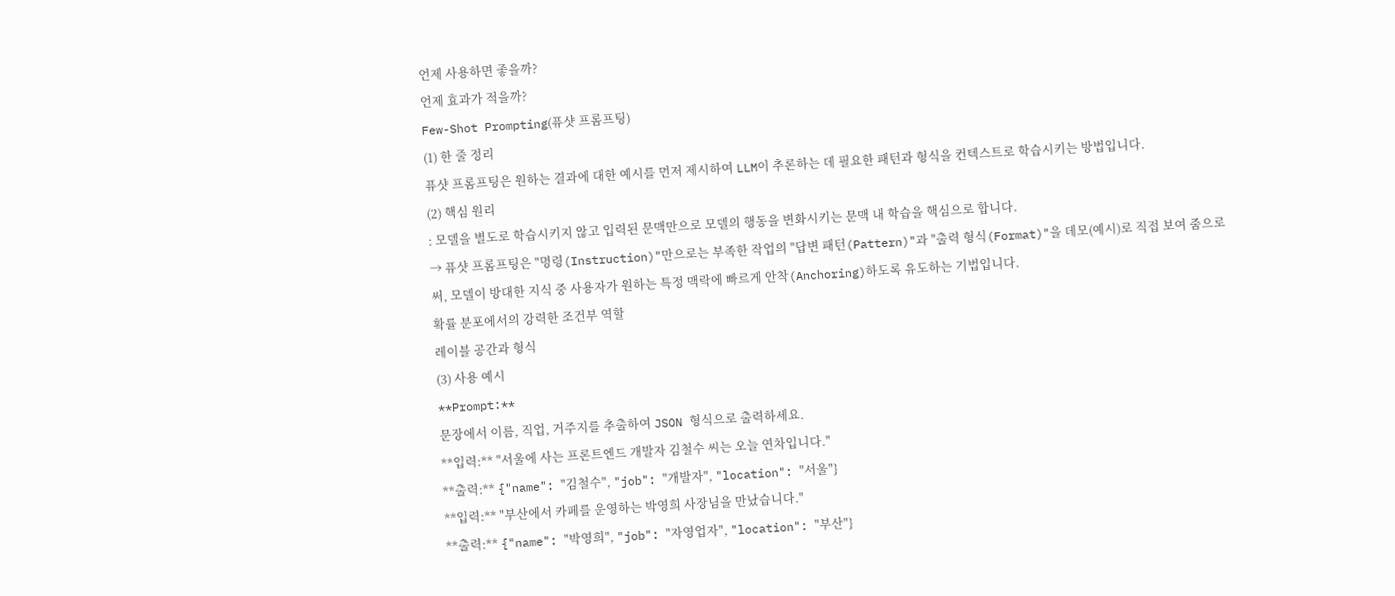언제 사용하면 좋을까?
언제 효과가 적을까?
Few-Shot Prompting(퓨샷 프롬프팅)
(1) 한 줄 정리
퓨샷 프롬프팅은 원하는 결과에 대한 예시를 먼저 제시하여 LLM이 추론하는 데 필요한 패턴과 형식을 컨텍스트로 학습시키는 방법입니다.
(2) 핵심 원리
: 모델을 별도로 학습시키지 않고 입력된 문맥만으로 모델의 행동을 변화시키는 문맥 내 학습을 핵심으로 합니다.
→ 퓨샷 프롬프팅은 "명령(Instruction)"만으로는 부족한 작업의 "답변 패턴(Pattern)"과 "출력 형식(Format)"을 데모(예시)로 직접 보여 줌으로써, 모델이 방대한 지식 중 사용자가 원하는 특정 맥락에 빠르게 안착(Anchoring)하도록 유도하는 기법입니다.
확률 분포에서의 강력한 조건부 역할
레이블 공간과 형식
(3) 사용 예시
**Prompt:**
문장에서 이름, 직업, 거주지를 추출하여 JSON 형식으로 출력하세요.
**입력:** "서울에 사는 프론트엔드 개발자 김철수 씨는 오늘 연차입니다."
**출력:** {"name": "김철수", "job": "개발자", "location": "서울"}
**입력:** "부산에서 카페를 운영하는 박영희 사장님을 만났습니다."
**출력:** {"name": "박영희", "job": "자영업자", "location": "부산"}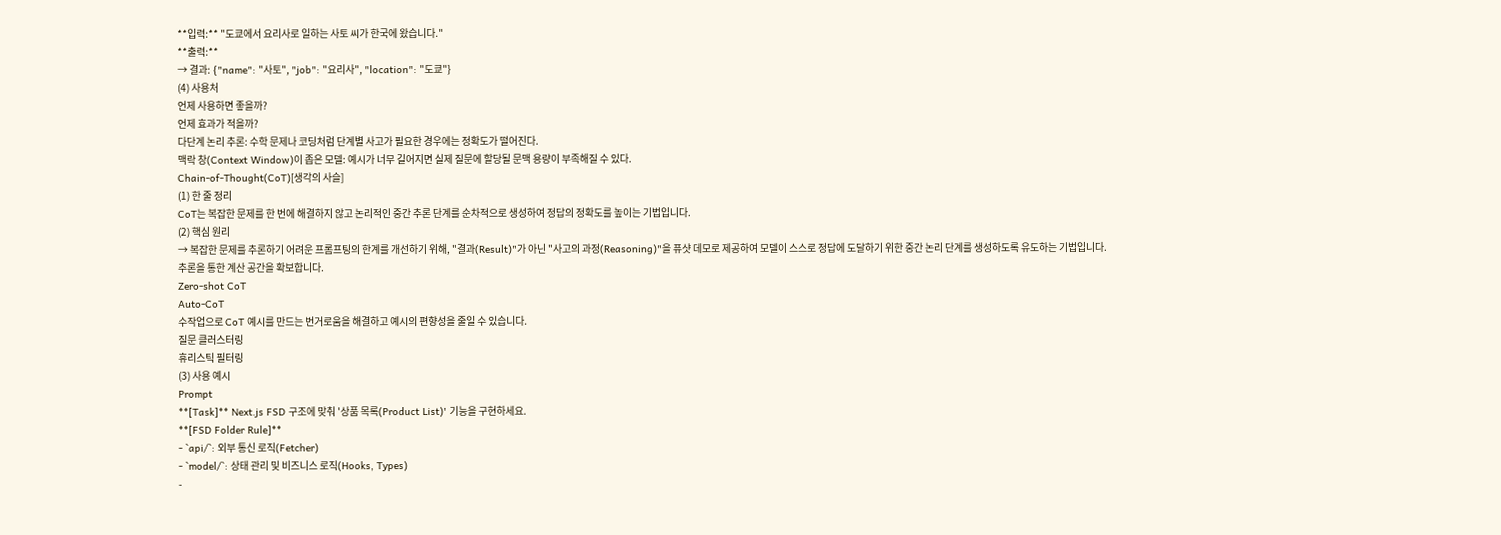**입력:** "도쿄에서 요리사로 일하는 사토 씨가 한국에 왔습니다."
**출력:**
→ 결과: {"name": "사토", "job": "요리사", "location": "도쿄"}
(4) 사용처
언제 사용하면 좋을까?
언제 효과가 적을까?
다단계 논리 추론: 수학 문제나 코딩처럼 단계별 사고가 필요한 경우에는 정확도가 떨어진다.
맥락 창(Context Window)이 좁은 모델: 예시가 너무 길어지면 실제 질문에 할당될 문맥 용량이 부족해질 수 있다.
Chain-of-Thought(CoT)[생각의 사슬]
(1) 한 줄 정리
CoT는 복잡한 문제를 한 번에 해결하지 않고 논리적인 중간 추론 단계를 순차적으로 생성하여 정답의 정확도를 높이는 기법입니다.
(2) 핵심 원리
→ 복잡한 문제를 추론하기 어려운 프롬프팅의 한계를 개선하기 위해, "결과(Result)"가 아닌 "사고의 과정(Reasoning)"을 퓨샷 데모로 제공하여 모델이 스스로 정답에 도달하기 위한 중간 논리 단계를 생성하도록 유도하는 기법입니다.
추론을 통한 계산 공간을 확보합니다.
Zero-shot CoT
Auto-CoT
수작업으로 CoT 예시를 만드는 번거로움을 해결하고 예시의 편향성을 줄일 수 있습니다.
질문 클러스터링
휴리스틱 필터링
(3) 사용 예시
Prompt
**[Task]** Next.js FSD 구조에 맞춰 '상품 목록(Product List)' 기능을 구현하세요.
**[FSD Folder Rule]**
- `api/`: 외부 통신 로직(Fetcher)
- `model/`: 상태 관리 및 비즈니스 로직(Hooks, Types)
-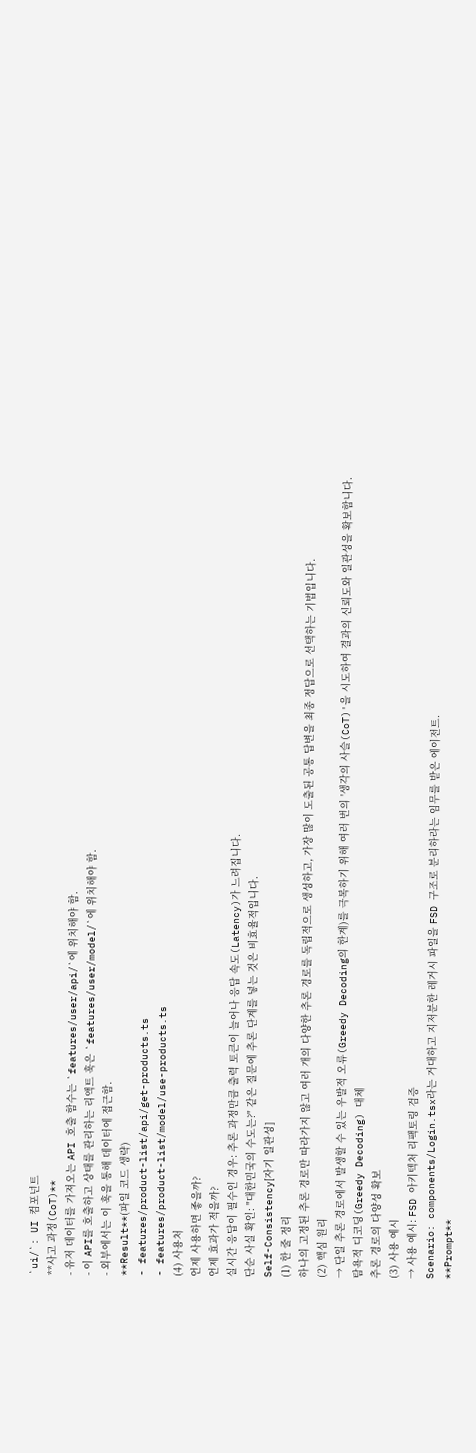`ui/`: UI 컴포넌트
**사고 과정(CoT)**
- 유저 데이터를 가져오는 API 호출 함수는 `features/user/api/`에 위치해야 함.
- 이 API를 호출하고 상태를 관리하는 리액트 훅은 `features/user/model/`에 위치해야 함.
- 외부에서는 이 훅을 통해 데이터에 접근함.
**Result**(파일 코드 생략)
- features/product-list/api/get-products.ts
- features/product-list/model/use-products.ts
(4) 사용처
언제 사용하면 좋을까?
언제 효과가 적을까?
실시간 응답이 필수인 경우: 추론 과정만큼 출력 토큰이 늘어나 응답 속도(Latency)가 느려집니다.
단순 사실 확인: "대한민국의 수도는?" 같은 질문에 추론 단계를 넣는 것은 비효율적입니다.
Self-Consistency[자기 일관성]
(1) 한 줄 정리
하나의 고정된 추론 경로만 따라가지 않고 여러 개의 다양한 추론 경로를 독립적으로 생성하고, 가장 많이 도출된 공통 답변을 최종 정답으로 선택하는 기법입니다.
(2) 핵심 원리
→ 단일 추론 경로에서 발생할 수 있는 우발적 오류(Greedy Decoding의 한계)를 극복하기 위해 여러 번의 '생각의 사슬(CoT)'을 시도하여 결과의 신뢰도와 일관성을 확보합니다.
탐욕적 디코딩(Greedy Decoding) 대체
추론 경로의 다양성 확보
(3) 사용 예시
→ 사용 예시: FSD 아키텍처 리팩토링 검증
Scenario: components/Login.tsx라는 거대하고 지저분한 레거시 파일을 FSD 구조로 분리하라는 임무를 받은 에이전트.
**Prompt**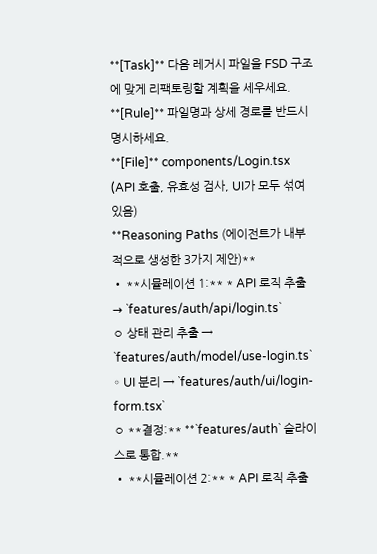**[Task]** 다음 레거시 파일을 FSD 구조에 맞게 리팩토링할 계획을 세우세요.
**[Rule]** 파일명과 상세 경로를 반드시 명시하세요.
**[File]** components/Login.tsx (API 호출, 유효성 검사, UI가 모두 섞여 있음)
**Reasoning Paths (에이전트가 내부적으로 생성한 3가지 제안)**
• **시뮬레이션 1:** * API 로직 추출 → `features/auth/api/login.ts`
◦ 상태 관리 추출 → `features/auth/model/use-login.ts`
◦ UI 분리 → `features/auth/ui/login-form.tsx`
◦ **결정:** **`features/auth` 슬라이스로 통합.**
• **시뮬레이션 2:** * API 로직 추출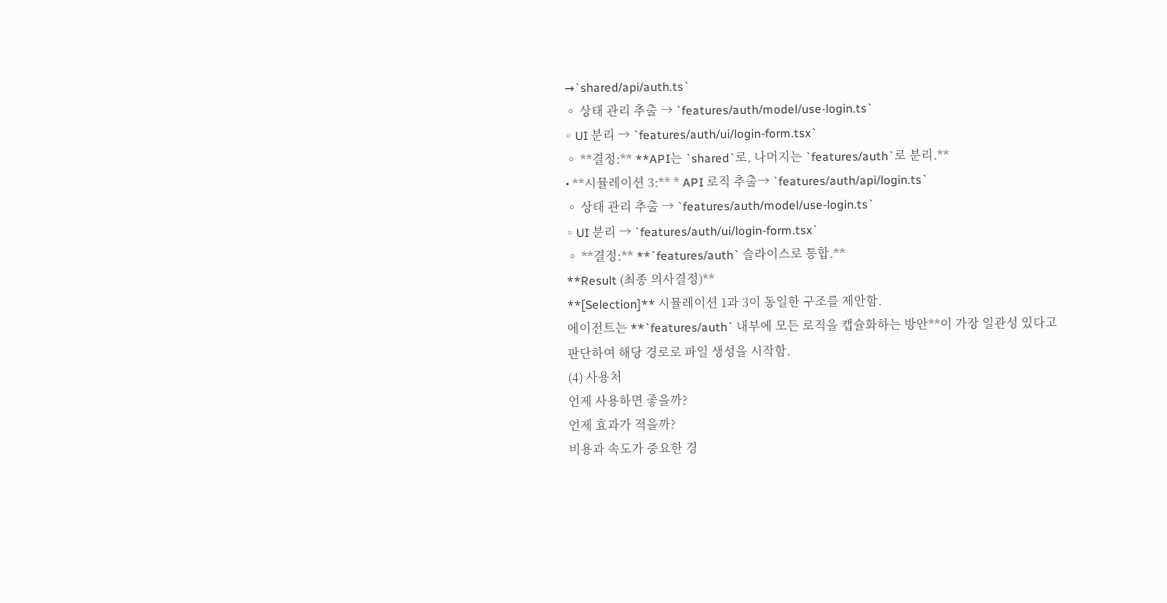→`shared/api/auth.ts`
◦ 상태 관리 추출 → `features/auth/model/use-login.ts`
◦ UI 분리 → `features/auth/ui/login-form.tsx`
◦ **결정:** **API는 `shared`로, 나머지는 `features/auth`로 분리.**
• **시뮬레이션 3:** * API 로직 추출→ `features/auth/api/login.ts`
◦ 상태 관리 추출 → `features/auth/model/use-login.ts`
◦ UI 분리 → `features/auth/ui/login-form.tsx`
◦ **결정:** **`features/auth` 슬라이스로 통합.**
**Result (최종 의사결정)**
**[Selection]** 시뮬레이션 1과 3이 동일한 구조를 제안함.
에이전트는 **`features/auth` 내부에 모든 로직을 캡슐화하는 방안**이 가장 일관성 있다고 판단하여 해당 경로로 파일 생성을 시작함.
(4) 사용처
언제 사용하면 좋을까?
언제 효과가 적을까?
비용과 속도가 중요한 경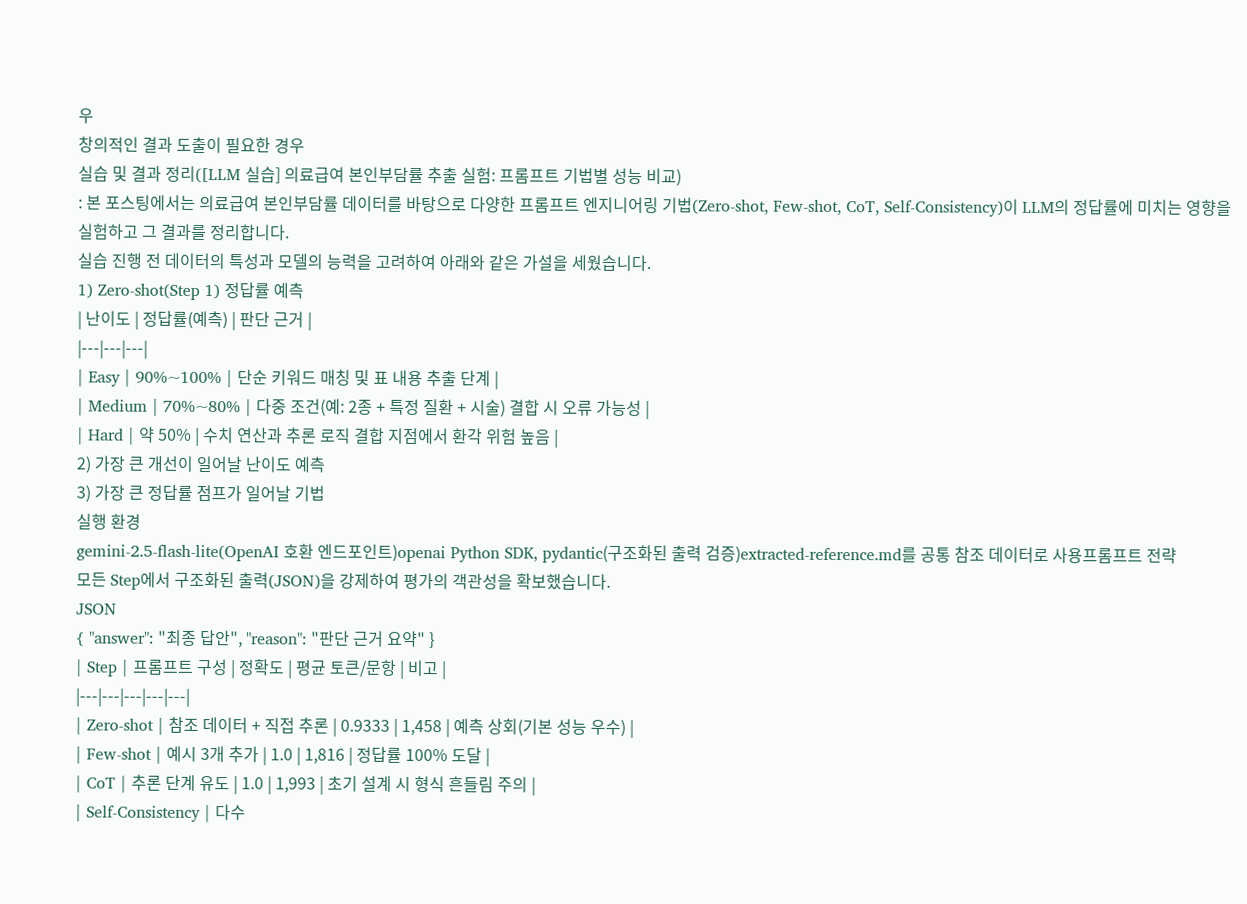우
창의적인 결과 도출이 필요한 경우
실습 및 결과 정리([LLM 실습] 의료급여 본인부담률 추출 실험: 프롬프트 기법별 성능 비교)
: 본 포스팅에서는 의료급여 본인부담률 데이터를 바탕으로 다양한 프롬프트 엔지니어링 기법(Zero-shot, Few-shot, CoT, Self-Consistency)이 LLM의 정답률에 미치는 영향을 실험하고 그 결과를 정리합니다.
실습 진행 전 데이터의 특성과 모델의 능력을 고려하여 아래와 같은 가설을 세웠습니다.
1) Zero-shot(Step 1) 정답률 예측
| 난이도 | 정답률(예측) | 판단 근거 |
|---|---|---|
| Easy | 90%~100% | 단순 키워드 매칭 및 표 내용 추출 단계 |
| Medium | 70%~80% | 다중 조건(예: 2종 + 특정 질환 + 시술) 결합 시 오류 가능성 |
| Hard | 약 50% | 수치 연산과 추론 로직 결합 지점에서 환각 위험 높음 |
2) 가장 큰 개선이 일어날 난이도 예측
3) 가장 큰 정답률 점프가 일어날 기법
실행 환경
gemini-2.5-flash-lite(OpenAI 호환 엔드포인트)openai Python SDK, pydantic(구조화된 출력 검증)extracted-reference.md를 공통 참조 데이터로 사용프롬프트 전략
모든 Step에서 구조화된 출력(JSON)을 강제하여 평가의 객관성을 확보했습니다.
JSON
{ "answer": "최종 답안", "reason": "판단 근거 요약" }
| Step | 프롬프트 구성 | 정확도 | 평균 토큰/문항 | 비고 |
|---|---|---|---|---|
| Zero-shot | 참조 데이터 + 직접 추론 | 0.9333 | 1,458 | 예측 상회(기본 성능 우수) |
| Few-shot | 예시 3개 추가 | 1.0 | 1,816 | 정답률 100% 도달 |
| CoT | 추론 단계 유도 | 1.0 | 1,993 | 초기 설계 시 형식 흔들림 주의 |
| Self-Consistency | 다수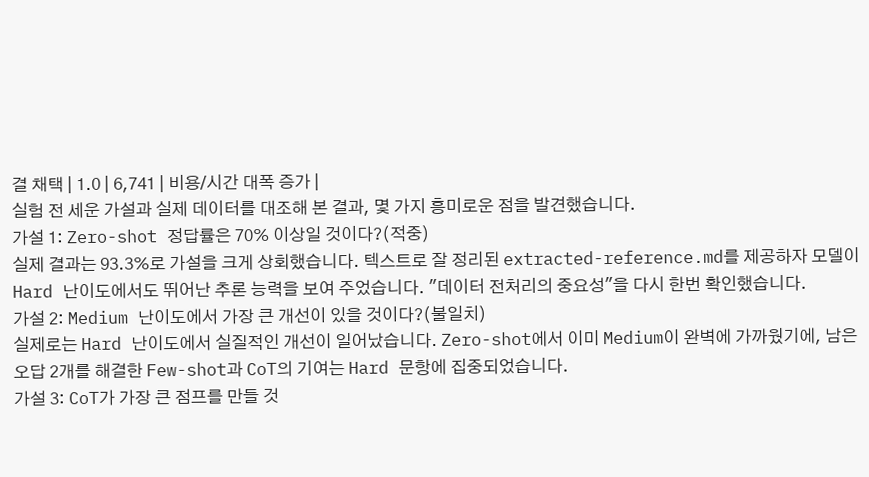결 채택 | 1.0 | 6,741 | 비용/시간 대폭 증가 |
실험 전 세운 가설과 실제 데이터를 대조해 본 결과, 몇 가지 흥미로운 점을 발견했습니다.
가설 1: Zero-shot 정답률은 70% 이상일 것이다?(적중)
실제 결과는 93.3%로 가설을 크게 상회했습니다. 텍스트로 잘 정리된 extracted-reference.md를 제공하자 모델이 Hard 난이도에서도 뛰어난 추론 능력을 보여 주었습니다. "데이터 전처리의 중요성"을 다시 한번 확인했습니다.
가설 2: Medium 난이도에서 가장 큰 개선이 있을 것이다?(불일치)
실제로는 Hard 난이도에서 실질적인 개선이 일어났습니다. Zero-shot에서 이미 Medium이 완벽에 가까웠기에, 남은 오답 2개를 해결한 Few-shot과 CoT의 기여는 Hard 문항에 집중되었습니다.
가설 3: CoT가 가장 큰 점프를 만들 것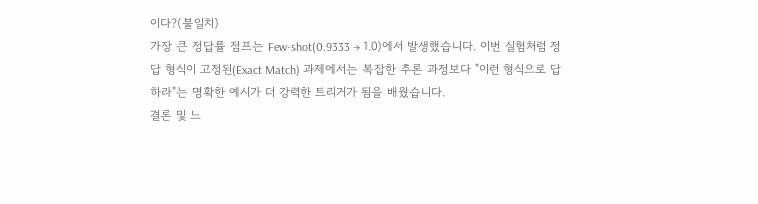이다?(불일치)
가장 큰 정답률 점프는 Few-shot(0.9333 → 1.0)에서 발생했습니다. 이번 실험처럼 정답 형식이 고정된(Exact Match) 과제에서는 복잡한 추론 과정보다 "이런 형식으로 답하라"는 명확한 예시가 더 강력한 트리거가 됨을 배웠습니다.
결론 및 느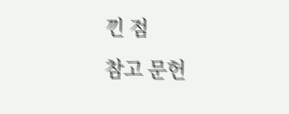낀 점
참고 문헌